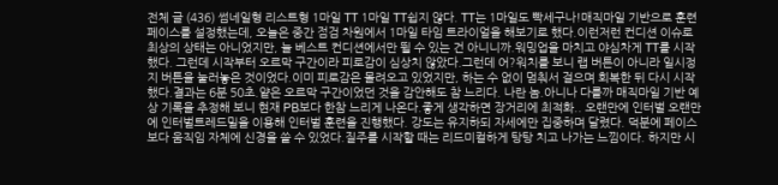전체 글 (436) 썸네일형 리스트형 1마일 TT 1마일 TT쉽지 않다. TT는 1마일도 빡세구나!매직마일 기반으로 훈련 페이스를 설정했는데, 오늘은 중간 점검 차원에서 1마일 타임 트라이얼을 해보기로 했다.이런저런 컨디션 이슈로 최상의 상태는 아니었지만, 늘 베스트 컨디션에서만 뛸 수 있는 건 아니니까.워밍업을 마치고 야심차게 TT를 시작했다. 그런데 시작부터 오르막 구간이라 피로감이 심상치 않았다.그런데 어?워치를 보니 랩 버튼이 아니라 일시정지 버튼을 눌러놓은 것이었다.이미 피로감은 몰려오고 있었지만, 하는 수 없이 멈춰서 걸으며 회복한 뒤 다시 시작했다.결과는 6분 50초.얕은 오르막 구간이었던 것을 감안해도 참 느리다. 나란 놈.아니나 다를까 매직마일 기반 예상 기록을 추정해 보니 현재 PB보다 한참 느리게 나온다.좋게 생각하면 장거리에 최적화.. 오랜만에 인터벌 오랜만에 인터벌트레드밀을 이용해 인터벌 훈련을 진행했다. 강도는 유지하되 자세에만 집중하며 달렸다. 덕분에 페이스보다 움직임 자체에 신경을 쓸 수 있었다.질주를 시작할 때는 리드미컬하게 탕탕 치고 나가는 느낌이다. 하지만 시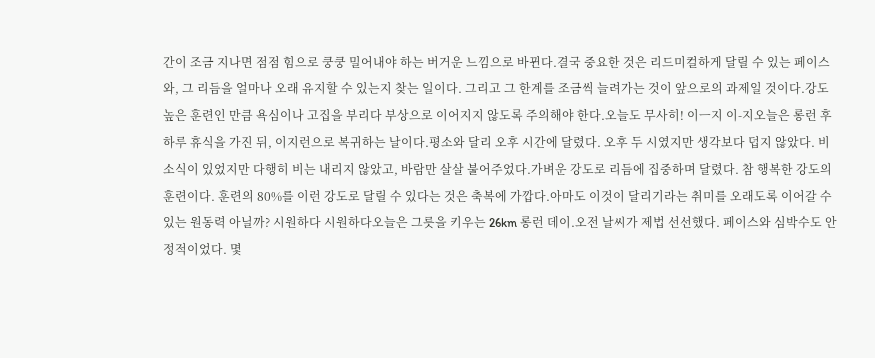간이 조금 지나면 점점 힘으로 쿵쿵 밀어내야 하는 버거운 느낌으로 바뀐다.결국 중요한 것은 리드미컬하게 달릴 수 있는 페이스와, 그 리듬을 얼마나 오래 유지할 수 있는지 찾는 일이다. 그리고 그 한계를 조금씩 늘려가는 것이 앞으로의 과제일 것이다.강도 높은 훈련인 만큼 욕심이나 고집을 부리다 부상으로 이어지지 않도록 주의해야 한다.오늘도 무사히! 이ㅡ지 이-지오늘은 롱런 후 하루 휴식을 가진 뒤, 이지런으로 복귀하는 날이다.평소와 달리 오후 시간에 달렸다. 오후 두 시였지만 생각보다 덥지 않았다. 비 소식이 있었지만 다행히 비는 내리지 않았고, 바람만 살살 불어주었다.가벼운 강도로 리듬에 집중하며 달렸다. 참 행복한 강도의 훈련이다. 훈련의 80%를 이런 강도로 달릴 수 있다는 것은 축복에 가깝다.아마도 이것이 달리기라는 취미를 오래도록 이어갈 수 있는 원동력 아닐까? 시원하다 시원하다오늘은 그릇을 키우는 26km 롱런 데이.오전 날씨가 제법 선선했다. 페이스와 심박수도 안정적이었다. 몇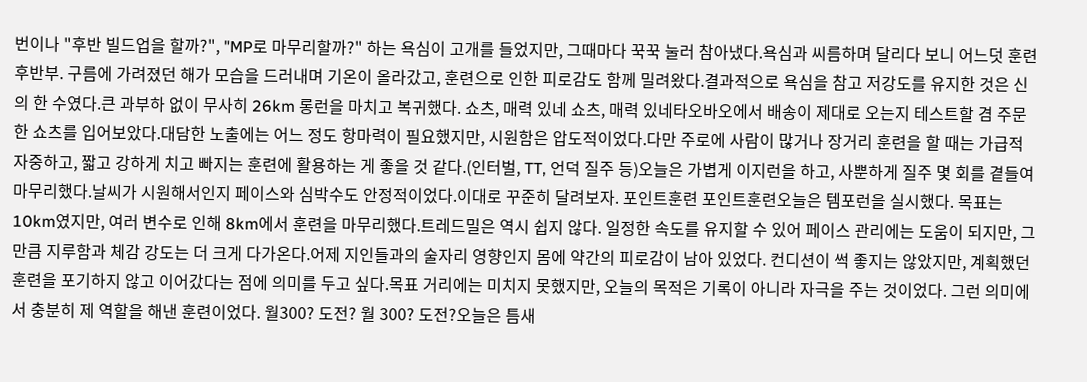번이나 "후반 빌드업을 할까?", "MP로 마무리할까?" 하는 욕심이 고개를 들었지만, 그때마다 꾹꾹 눌러 참아냈다.욕심과 씨름하며 달리다 보니 어느덧 훈련 후반부. 구름에 가려졌던 해가 모습을 드러내며 기온이 올라갔고, 훈련으로 인한 피로감도 함께 밀려왔다.결과적으로 욕심을 참고 저강도를 유지한 것은 신의 한 수였다.큰 과부하 없이 무사히 26km 롱런을 마치고 복귀했다. 쇼츠, 매력 있네 쇼츠, 매력 있네타오바오에서 배송이 제대로 오는지 테스트할 겸 주문한 쇼츠를 입어보았다.대담한 노출에는 어느 정도 항마력이 필요했지만, 시원함은 압도적이었다.다만 주로에 사람이 많거나 장거리 훈련을 할 때는 가급적 자중하고, 짧고 강하게 치고 빠지는 훈련에 활용하는 게 좋을 것 같다.(인터벌, TT, 언덕 질주 등)오늘은 가볍게 이지런을 하고, 사뿐하게 질주 몇 회를 곁들여 마무리했다.날씨가 시원해서인지 페이스와 심박수도 안정적이었다.이대로 꾸준히 달려보자. 포인트훈련 포인트훈련오늘은 템포런을 실시했다. 목표는 10km였지만, 여러 변수로 인해 8km에서 훈련을 마무리했다.트레드밀은 역시 쉽지 않다. 일정한 속도를 유지할 수 있어 페이스 관리에는 도움이 되지만, 그만큼 지루함과 체감 강도는 더 크게 다가온다.어제 지인들과의 술자리 영향인지 몸에 약간의 피로감이 남아 있었다. 컨디션이 썩 좋지는 않았지만, 계획했던 훈련을 포기하지 않고 이어갔다는 점에 의미를 두고 싶다.목표 거리에는 미치지 못했지만, 오늘의 목적은 기록이 아니라 자극을 주는 것이었다. 그런 의미에서 충분히 제 역할을 해낸 훈련이었다. 월300? 도전? 월 300? 도전?오늘은 틈새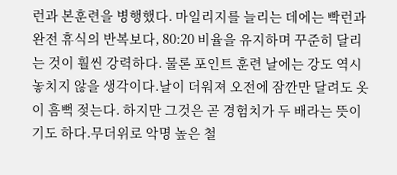런과 본훈련을 병행했다. 마일리지를 늘리는 데에는 빡런과 완전 휴식의 반복보다, 80:20 비율을 유지하며 꾸준히 달리는 것이 훨씬 강력하다. 물론 포인트 훈련 날에는 강도 역시 놓치지 않을 생각이다.날이 더워져 오전에 잠깐만 달려도 옷이 흠뻑 젖는다. 하지만 그것은 곧 경험치가 두 배라는 뜻이기도 하다.무더위로 악명 높은 철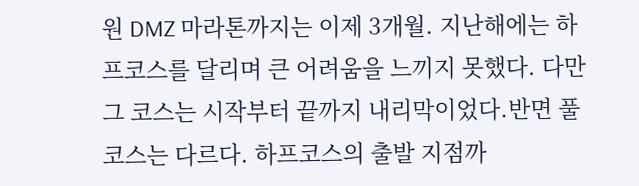원 DMZ 마라톤까지는 이제 3개월. 지난해에는 하프코스를 달리며 큰 어려움을 느끼지 못했다. 다만 그 코스는 시작부터 끝까지 내리막이었다.반면 풀코스는 다르다. 하프코스의 출발 지점까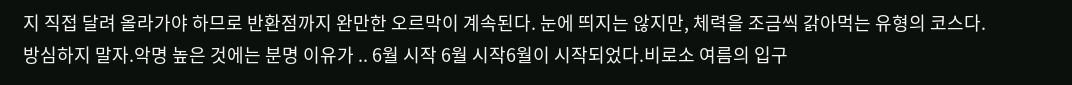지 직접 달려 올라가야 하므로 반환점까지 완만한 오르막이 계속된다. 눈에 띄지는 않지만, 체력을 조금씩 갉아먹는 유형의 코스다.방심하지 말자.악명 높은 것에는 분명 이유가 .. 6월 시작 6월 시작6월이 시작되었다.비로소 여름의 입구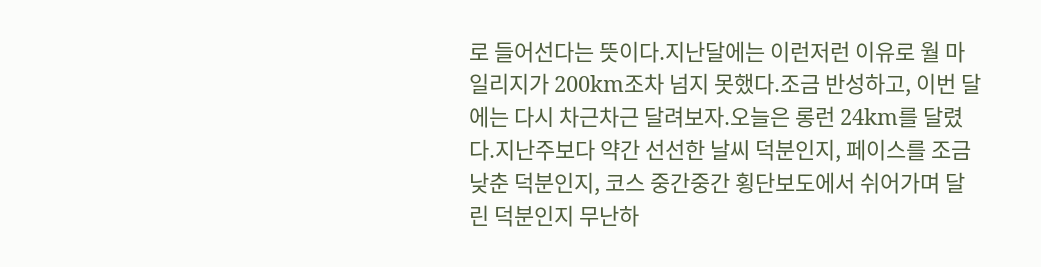로 들어선다는 뜻이다.지난달에는 이런저런 이유로 월 마일리지가 200km조차 넘지 못했다.조금 반성하고, 이번 달에는 다시 차근차근 달려보자.오늘은 롱런 24km를 달렸다.지난주보다 약간 선선한 날씨 덕분인지, 페이스를 조금 낮춘 덕분인지, 코스 중간중간 횡단보도에서 쉬어가며 달린 덕분인지 무난하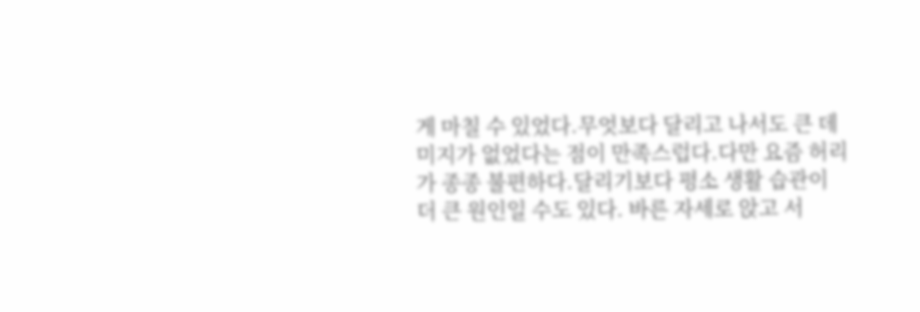게 마칠 수 있었다.무엇보다 달리고 나서도 큰 데미지가 없었다는 점이 만족스럽다.다만 요즘 허리가 종종 불편하다.달리기보다 평소 생활 습관이 더 큰 원인일 수도 있다. 바른 자세로 앉고 서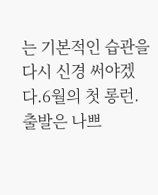는 기본적인 습관을 다시 신경 써야겠다.6월의 첫 롱런.출발은 나쁘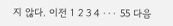지 않다. 이전 1 2 3 4 ··· 55 다음